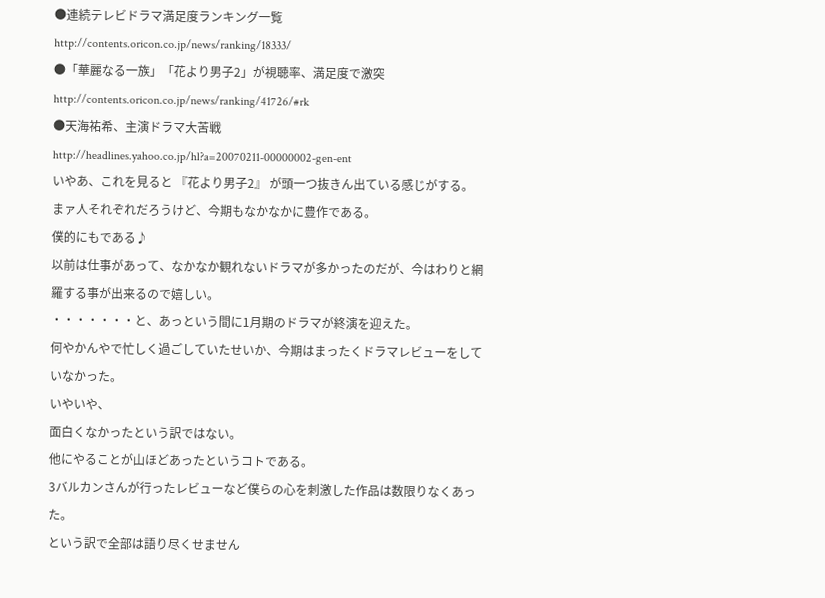●連続テレビドラマ満足度ランキング一覧
http://contents.oricon.co.jp/news/ranking/18333/
●「華麗なる一族」「花より男子2」が視聴率、満足度で激突
http://contents.oricon.co.jp/news/ranking/41726/#rk
●天海祐希、主演ドラマ大苦戦
http://headlines.yahoo.co.jp/hl?a=20070211-00000002-gen-ent
いやあ、これを見ると 『花より男子2』 が頭一つ抜きん出ている感じがする。
まァ人それぞれだろうけど、今期もなかなかに豊作である。
僕的にもである♪
以前は仕事があって、なかなか観れないドラマが多かったのだが、今はわりと網羅する事が出来るので嬉しい。
・・・・・・・と、あっという間に1月期のドラマが終演を迎えた。
何やかんやで忙しく過ごしていたせいか、今期はまったくドラマレビューをしていなかった。
いやいや、
面白くなかったという訳ではない。
他にやることが山ほどあったというコトである。
3バルカンさんが行ったレビューなど僕らの心を刺激した作品は数限りなくあった。
という訳で全部は語り尽くせません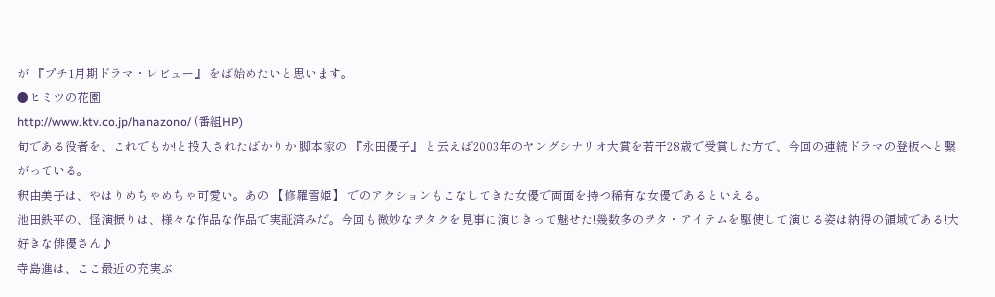が 『プチ1月期ドラマ・レビュー』 をば始めたいと思います。
●ヒミツの花園
http://www.ktv.co.jp/hanazono/ (番組HP)
旬である役者を、これでもか!と投入されたばかりか 脚本家の 『永田優子』 と云えば2003年のヤングシナリオ大賞を若干28歳で受賞した方で、今回の連続ドラマの登板へと繋がっている。
釈由美子は、やはりめちゃめちゃ可愛い。あの 【修羅雪姫】 でのアクションもこなしてきた女優で両面を持つ稀有な女優であるといえる。
池田鉄平の、怪演振りは、様々な作品な作品で実証済みだ。今回も微妙なヲタクを見事に演じきって魅せた!幾数多のヲタ・アイテムを駆使して演じる姿は納得の領域である!大好きな俳優さん♪
寺島進は、ここ最近の充実ぶ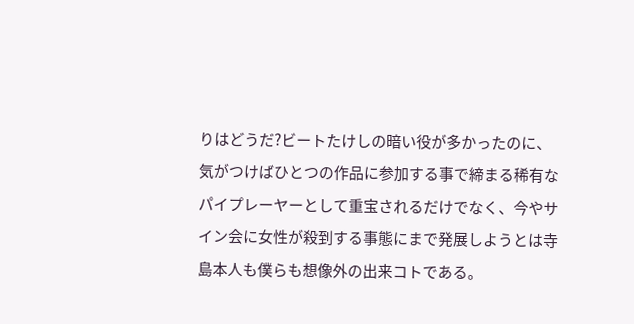りはどうだ?ビートたけしの暗い役が多かったのに、気がつけばひとつの作品に参加する事で締まる稀有なパイプレーヤーとして重宝されるだけでなく、今やサイン会に女性が殺到する事態にまで発展しようとは寺島本人も僕らも想像外の出来コトである。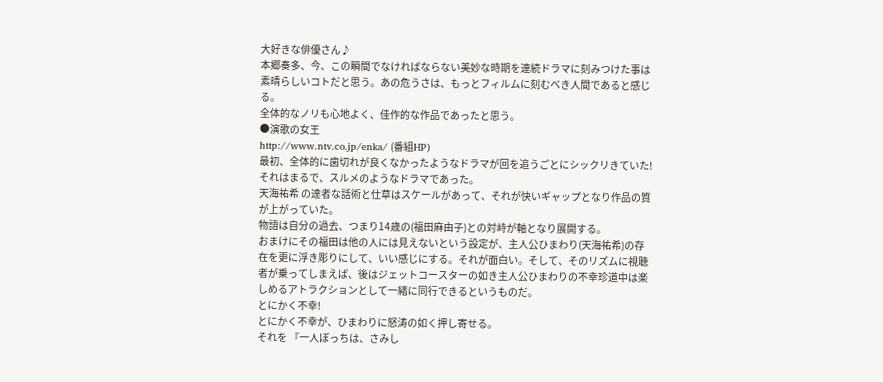大好きな俳優さん♪
本郷奏多、今、この瞬間でなければならない美妙な時期を連続ドラマに刻みつけた事は素晴らしいコトだと思う。あの危うさは、もっとフィルムに刻むべき人間であると感じる。
全体的なノリも心地よく、佳作的な作品であったと思う。
●演歌の女王
http://www.ntv.co.jp/enka/ (番組HP)
最初、全体的に歯切れが良くなかったようなドラマが回を追うごとにシックリきていた!
それはまるで、スルメのようなドラマであった。
天海祐希 の達者な話術と仕草はスケールがあって、それが快いギャップとなり作品の質が上がっていた。
物語は自分の過去、つまり14歳の(福田麻由子)との対峙が軸となり展開する。
おまけにその福田は他の人には見えないという設定が、主人公ひまわり(天海祐希)の存在を更に浮き彫りにして、いい感じにする。それが面白い。そして、そのリズムに視聴者が乗ってしまえば、後はジェットコースターの如き主人公ひまわりの不幸珍道中は楽しめるアトラクションとして一緒に同行できるというものだ。
とにかく不幸!
とにかく不幸が、ひまわりに怒涛の如く押し寄せる。
それを 『一人ぼっちは、さみし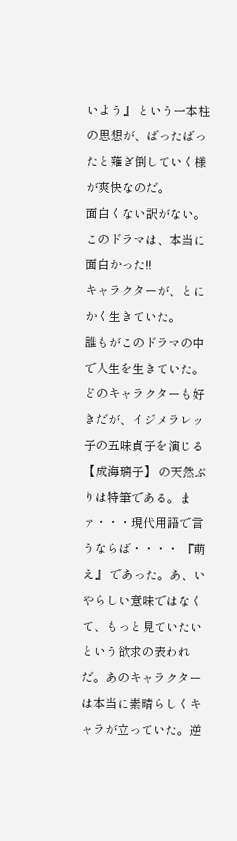いよう』 という一本柱の思想が、ばったばったと薙ぎ倒していく様が爽快なのだ。
面白くない訳がない。
このドラマは、本当に面白かった!!
キャラクターが、とにかく生きていた。
誰もがこのドラマの中で人生を生きていた。
どのキャラクターも好きだが、イジメラレッ子の五味貞子を演じる 【成海璃子】 の天然ぶりは特筆である。まァ・・・現代用語で言うならば・・・・ 『萌え』 であった。あ、いやらしい意味ではなくて、もっと見ていたいという欲求の表われだ。あのキャラクターは本当に素晴らしくキャラが立っていた。逆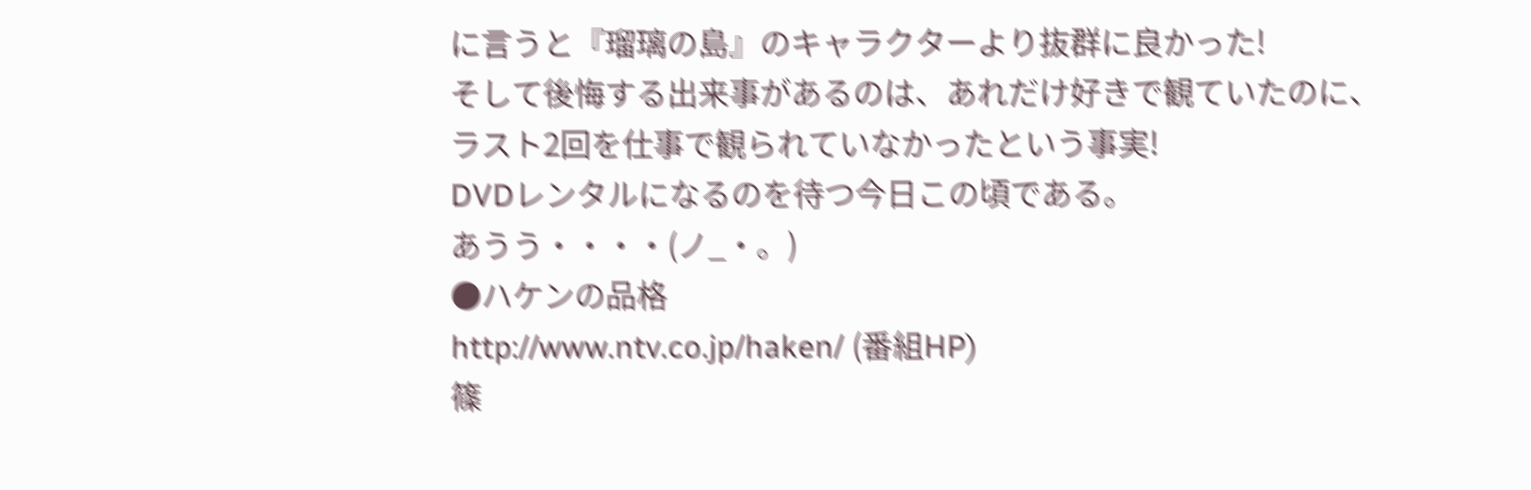に言うと『瑠璃の島』のキャラクターより抜群に良かった!
そして後悔する出来事があるのは、あれだけ好きで観ていたのに、
ラスト2回を仕事で観られていなかったという事実!
DVDレンタルになるのを待つ今日この頃である。
あうう・・・・(ノ_・。)
●ハケンの品格
http://www.ntv.co.jp/haken/ (番組HP)
篠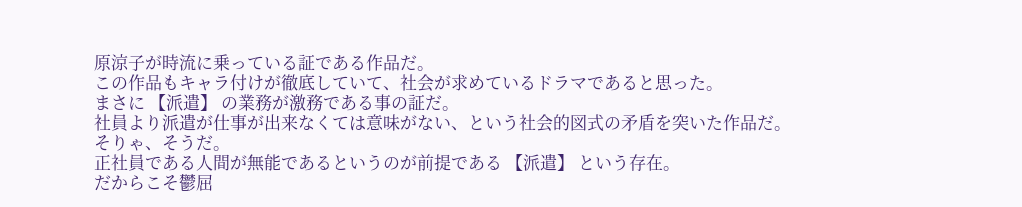原涼子が時流に乗っている証である作品だ。
この作品もキャラ付けが徹底していて、社会が求めているドラマであると思った。
まさに 【派遣】 の業務が激務である事の証だ。
社員より派遣が仕事が出来なくては意味がない、という社会的図式の矛盾を突いた作品だ。
そりゃ、そうだ。
正社員である人間が無能であるというのが前提である 【派遣】 という存在。
だからこそ鬱屈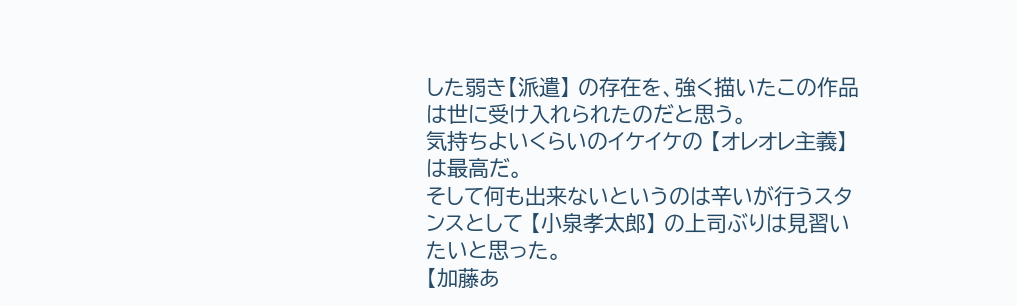した弱き【派遣】 の存在を、強く描いたこの作品は世に受け入れられたのだと思う。
気持ちよいくらいのイケイケの 【オレオレ主義】 は最高だ。
そして何も出来ないというのは辛いが行うスタンスとして 【小泉孝太郎】 の上司ぶりは見習いたいと思った。
【加藤あ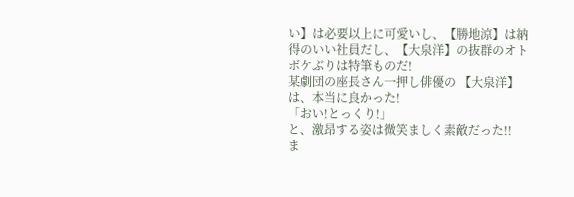い】は必要以上に可愛いし、【勝地涼】は納得のいい社員だし、【大泉洋】の抜群のオトボケぶりは特筆ものだ!
某劇団の座長さん一押し俳優の 【大泉洋】 は、本当に良かった!
「おい!とっくり!」
と、激昂する姿は微笑ましく素敵だった!!
ま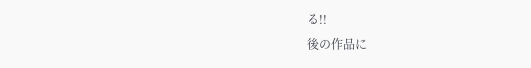る!!
後の作品に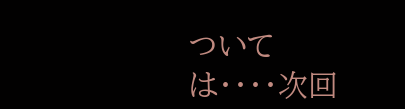ついては・・・・次回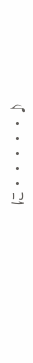に・・・・・♪